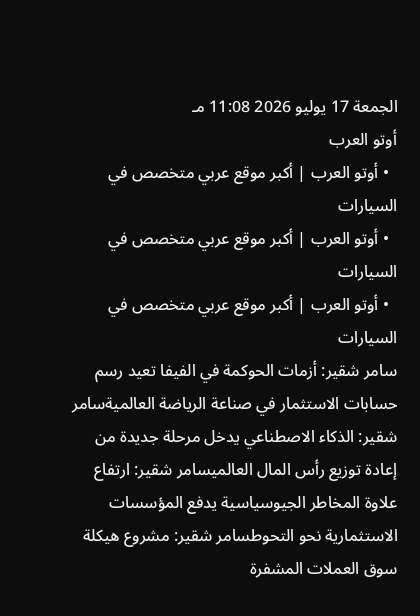الجمعة 17 يوليو 2026 11:08 مـ
أوتو العرب
  • أوتو العرب | أكبر موقع عربي متخصص في السيارات
  • أوتو العرب | أكبر موقع عربي متخصص في السيارات
  • أوتو العرب | أكبر موقع عربي متخصص في السيارات
سامر شقير: أزمات الحوكمة في الفيفا تعيد رسم حسابات الاستثمار في صناعة الرياضة العالميةسامر شقير: الذكاء الاصطناعي يدخل مرحلة جديدة من إعادة توزيع رأس المال العالميسامر شقير: ارتفاع علاوة المخاطر الجيوسياسية يدفع المؤسسات الاستثمارية نحو التحوطسامر شقير: مشروع هيكلة سوق العملات المشفرة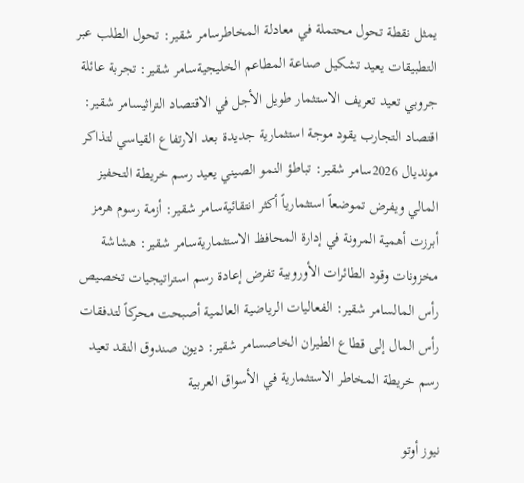يمثل نقطة تحول محتملة في معادلة المخاطرسامر شقير: تحول الطلب عبر التطبيقات يعيد تشكيل صناعة المطاعم الخليجيةسامر شقير: تجربة عائلة جروبي تعيد تعريف الاستثمار طويل الأجل في الاقتصاد التراثيسامر شقير: اقتصاد التجارب يقود موجة استثمارية جديدة بعد الارتفاع القياسي لتذاكر مونديال 2026سامر شقير: تباطؤ النمو الصيني يعيد رسم خريطة التحفيز المالي ويفرض تموضعاً استثمارياً أكثر انتقائيةسامر شقير: أزمة رسوم هرمز أبرزت أهمية المرونة في إدارة المحافظ الاستثماريةسامر شقير: هشاشة مخزونات وقود الطائرات الأوروبية تفرض إعادة رسم استراتيجيات تخصيص رأس المالسامر شقير: الفعاليات الرياضية العالمية أصبحت محركاً لتدفقات رأس المال إلى قطاع الطيران الخاصسامر شقير: ديون صندوق النقد تعيد رسم خريطة المخاطر الاستثمارية في الأسواق العربية

نيوز أوتو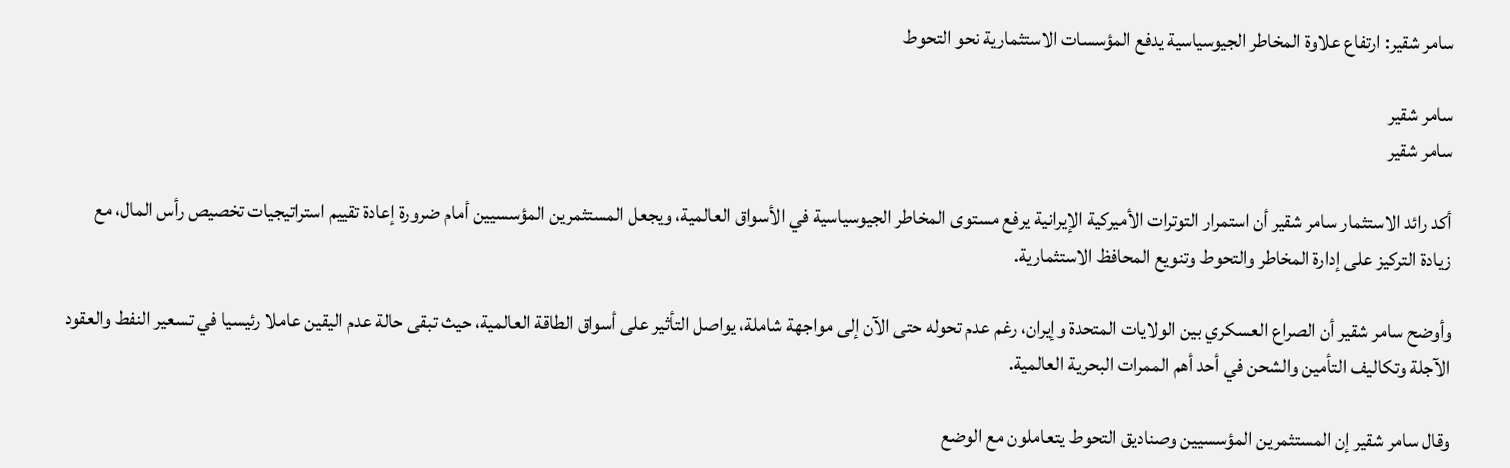سامر شقير: ارتفاع علاوة المخاطر الجيوسياسية يدفع المؤسسات الاستثمارية نحو التحوط

سامر شقير
سامر شقير

أكد رائد الاستثمار سامر شقير أن استمرار التوترات الأميركية الإيرانية يرفع مستوى المخاطر الجيوسياسية في الأسواق العالمية، ويجعل المستثمرين المؤسسيين أمام ضرورة إعادة تقييم استراتيجيات تخصيص رأس المال، مع زيادة التركيز على إدارة المخاطر والتحوط وتنويع المحافظ الاستثمارية.

وأوضح سامر شقير أن الصراع العسكري بين الولايات المتحدة وإيران، رغم عدم تحوله حتى الآن إلى مواجهة شاملة، يواصل التأثير على أسواق الطاقة العالمية، حيث تبقى حالة عدم اليقين عاملا رئيسيا في تسعير النفط والعقود الآجلة وتكاليف التأمين والشحن في أحد أهم الممرات البحرية العالمية.

وقال سامر شقير إن المستثمرين المؤسسيين وصناديق التحوط يتعاملون مع الوضع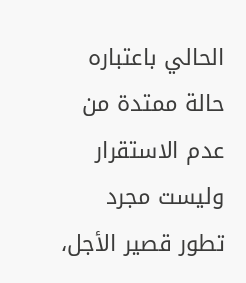الحالي باعتباره حالة ممتدة من عدم الاستقرار وليست مجرد تطور قصير الأجل،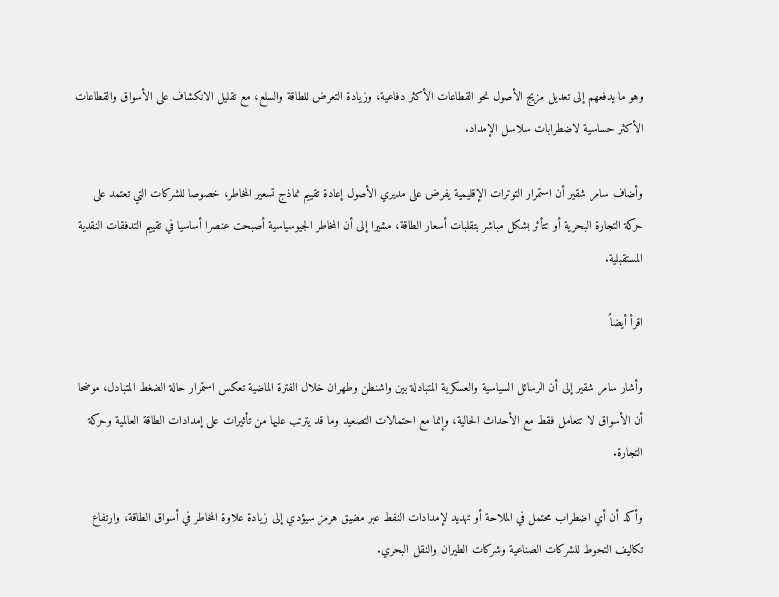وهو ما يدفعهم إلى تعديل مزيج الأصول نحو القطاعات الأكثر دفاعية، وزيادة التعرض للطاقة والسلع، مع تقليل الانكشاف على الأسواق والقطاعات الأكثر حساسية لاضطرابات سلاسل الإمداد.

وأضاف سامر شقير أن استمرار التوترات الإقليمية يفرض على مديري الأصول إعادة تقييم نماذج تسعير المخاطر، خصوصا للشركات التي تعتمد على حركة التجارة البحرية أو تتأثر بشكل مباشر بتقلبات أسعار الطاقة، مشيرا إلى أن المخاطر الجيوسياسية أصبحت عنصرا أساسيا في تقييم التدفقات النقدية المستقبلية.

اقرأ أيضاً

وأشار سامر شقير إلى أن الرسائل السياسية والعسكرية المتبادلة بين واشنطن وطهران خلال الفترة الماضية تعكس استمرار حالة الضغط المتبادل، موضحا أن الأسواق لا تتعامل فقط مع الأحداث الحالية، وإنما مع احتمالات التصعيد وما قد يترتب عليها من تأثيرات على إمدادات الطاقة العالمية وحركة التجارة.

وأكد أن أي اضطراب محتمل في الملاحة أو تهديد لإمدادات النفط عبر مضيق هرمز سيؤدي إلى زيادة علاوة المخاطر في أسواق الطاقة، وارتفاع تكاليف التحوط للشركات الصناعية وشركات الطيران والنقل البحري.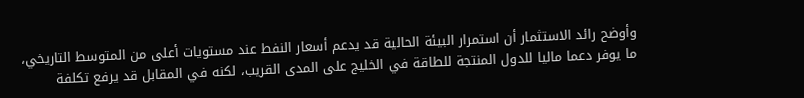وأوضح رائد الاستثمار أن استمرار البيئة الحالية قد يدعم أسعار النفط عند مستويات أعلى من المتوسط التاريخي، ما يوفر دعما ماليا للدول المنتجة للطاقة في الخليج على المدى القريب، لكنه في المقابل قد يرفع تكلفة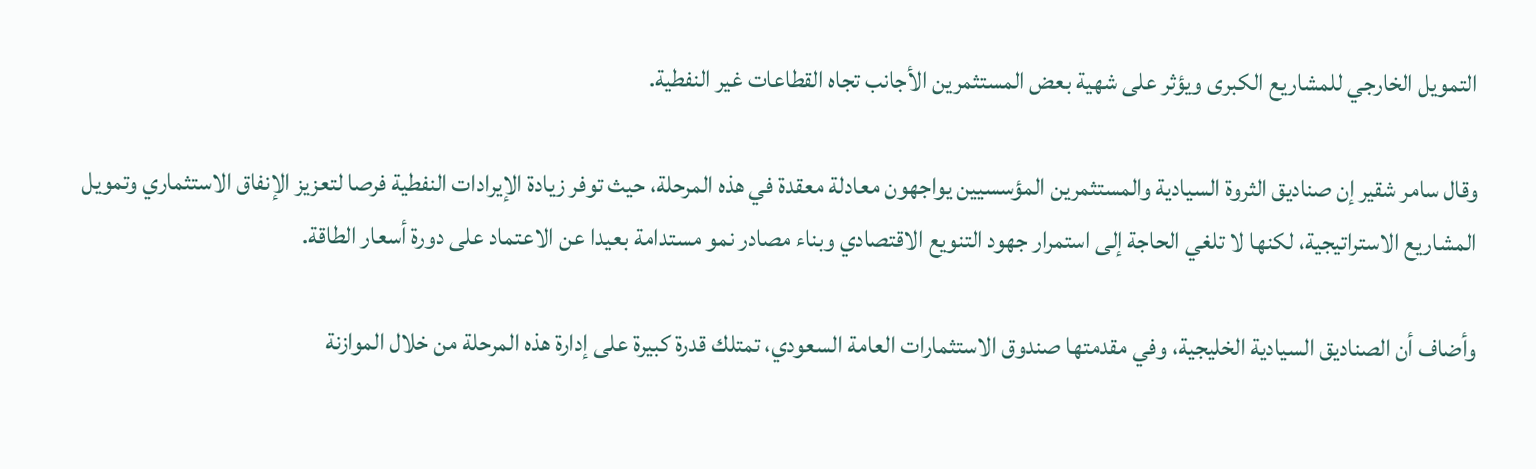التمويل الخارجي للمشاريع الكبرى ويؤثر على شهية بعض المستثمرين الأجانب تجاه القطاعات غير النفطية.

وقال سامر شقير إن صناديق الثروة السيادية والمستثمرين المؤسسيين يواجهون معادلة معقدة في هذه المرحلة، حيث توفر زيادة الإيرادات النفطية فرصا لتعزيز الإنفاق الاستثماري وتمويل المشاريع الاستراتيجية، لكنها لا تلغي الحاجة إلى استمرار جهود التنويع الاقتصادي وبناء مصادر نمو مستدامة بعيدا عن الاعتماد على دورة أسعار الطاقة.

وأضاف أن الصناديق السيادية الخليجية، وفي مقدمتها صندوق الاستثمارات العامة السعودي، تمتلك قدرة كبيرة على إدارة هذه المرحلة من خلال الموازنة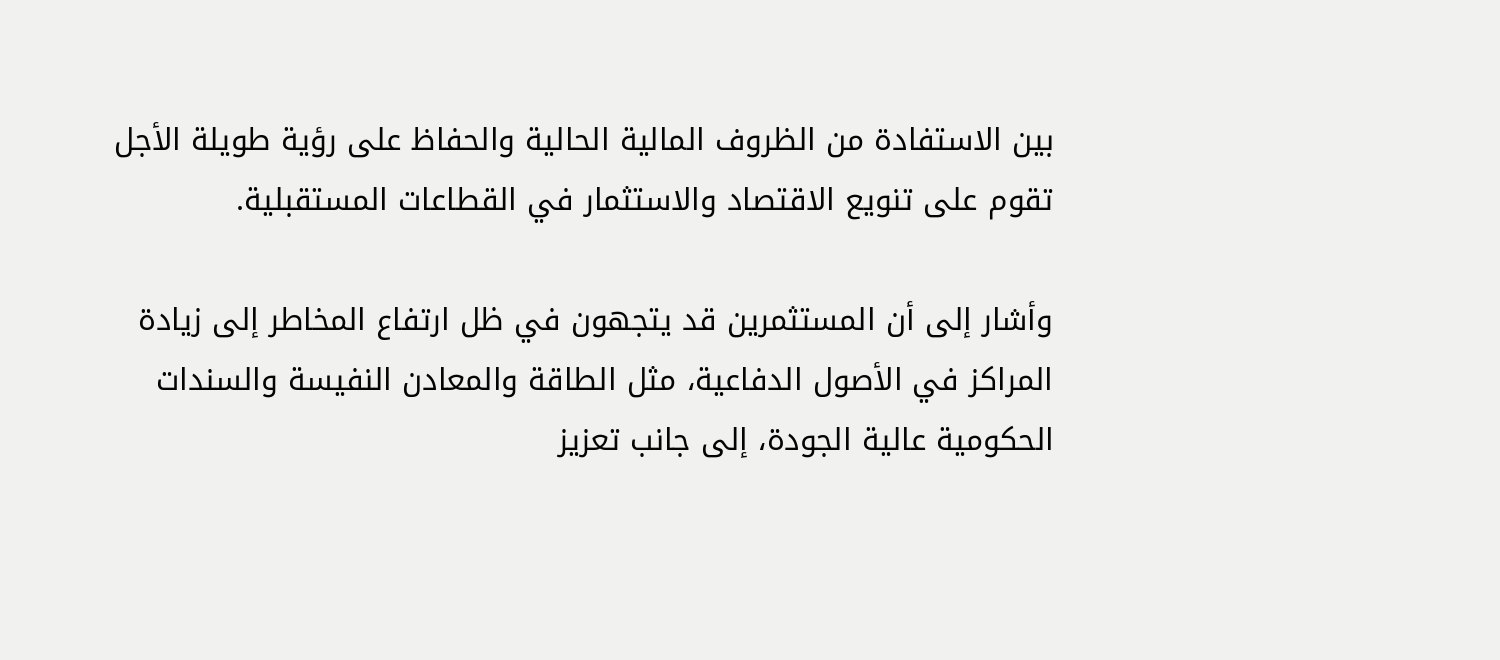بين الاستفادة من الظروف المالية الحالية والحفاظ على رؤية طويلة الأجل تقوم على تنويع الاقتصاد والاستثمار في القطاعات المستقبلية.

وأشار إلى أن المستثمرين قد يتجهون في ظل ارتفاع المخاطر إلى زيادة المراكز في الأصول الدفاعية، مثل الطاقة والمعادن النفيسة والسندات الحكومية عالية الجودة، إلى جانب تعزيز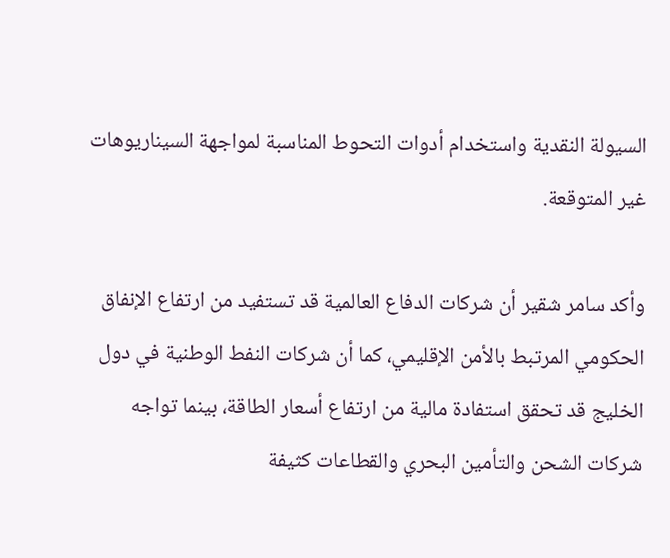السيولة النقدية واستخدام أدوات التحوط المناسبة لمواجهة السيناريوهات غير المتوقعة.

وأكد سامر شقير أن شركات الدفاع العالمية قد تستفيد من ارتفاع الإنفاق الحكومي المرتبط بالأمن الإقليمي، كما أن شركات النفط الوطنية في دول الخليج قد تحقق استفادة مالية من ارتفاع أسعار الطاقة، بينما تواجه شركات الشحن والتأمين البحري والقطاعات كثيفة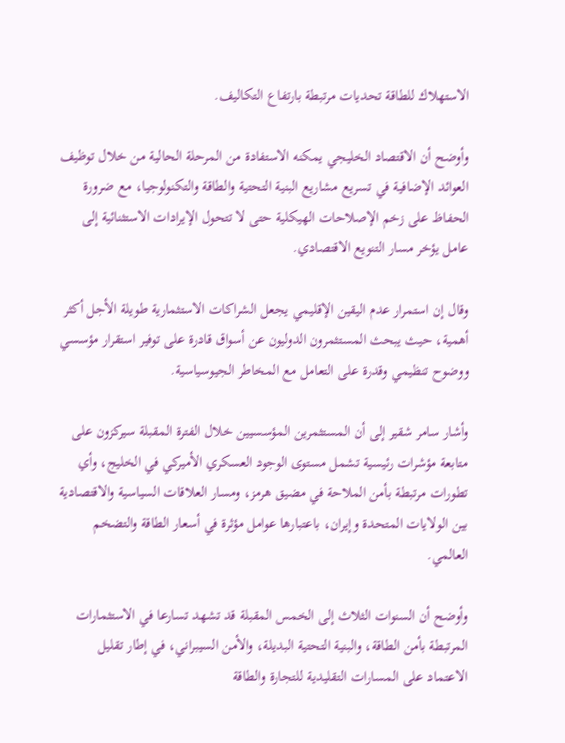الاستهلاك للطاقة تحديات مرتبطة بارتفاع التكاليف.

وأوضح أن الاقتصاد الخليجي يمكنه الاستفادة من المرحلة الحالية من خلال توظيف العوائد الإضافية في تسريع مشاريع البنية التحتية والطاقة والتكنولوجيا، مع ضرورة الحفاظ على زخم الإصلاحات الهيكلية حتى لا تتحول الإيرادات الاستثنائية إلى عامل يؤخر مسار التنويع الاقتصادي.

وقال إن استمرار عدم اليقين الإقليمي يجعل الشراكات الاستثمارية طويلة الأجل أكثر أهمية، حيث يبحث المستثمرون الدوليون عن أسواق قادرة على توفير استقرار مؤسسي ووضوح تنظيمي وقدرة على التعامل مع المخاطر الجيوسياسية.

وأشار سامر شقير إلى أن المستثمرين المؤسسيين خلال الفترة المقبلة سيركزون على متابعة مؤشرات رئيسية تشمل مستوى الوجود العسكري الأميركي في الخليج، وأي تطورات مرتبطة بأمن الملاحة في مضيق هرمز، ومسار العلاقات السياسية والاقتصادية بين الولايات المتحدة وإيران، باعتبارها عوامل مؤثرة في أسعار الطاقة والتضخم العالمي.

وأوضح أن السنوات الثلاث إلى الخمس المقبلة قد تشهد تسارعا في الاستثمارات المرتبطة بأمن الطاقة، والبنية التحتية البديلة، والأمن السيبراني، في إطار تقليل الاعتماد على المسارات التقليدية للتجارة والطاقة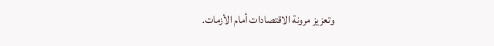وتعزيز مرونة الاقتصادات أمام الأزمات.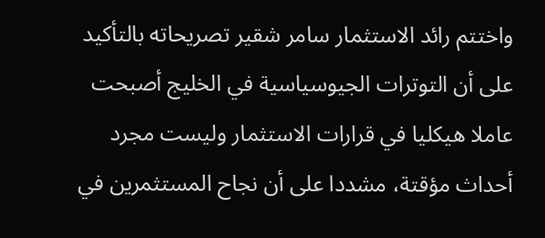واختتم رائد الاستثمار سامر شقير تصريحاته بالتأكيد على أن التوترات الجيوسياسية في الخليج أصبحت عاملا هيكليا في قرارات الاستثمار وليست مجرد أحداث مؤقتة، مشددا على أن نجاح المستثمرين في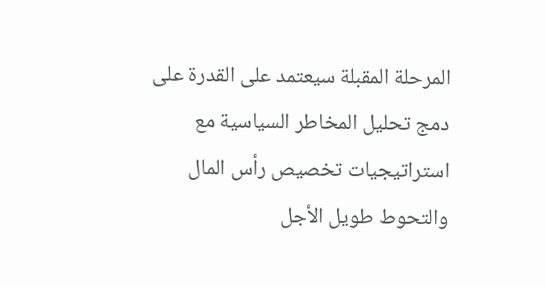المرحلة المقبلة سيعتمد على القدرة على دمج تحليل المخاطر السياسية مع استراتيجيات تخصيص رأس المال والتحوط طويل الأجل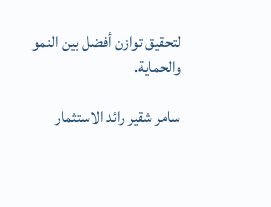لتحقيق توازن أفضل بين النمو والحماية.

سامر شقير رائد الاستثمار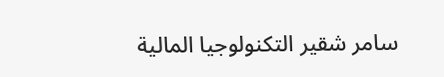سامر شقير التكنولوجيا المالية